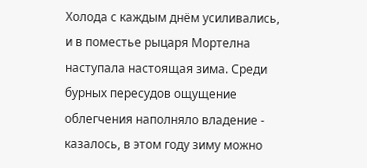Холода с каждым днём усиливались, и в поместье рыцаря Мортелна наступала настоящая зима. Среди бурных пересудов ощущение облегчения наполняло владение - казалось, в этом году зиму можно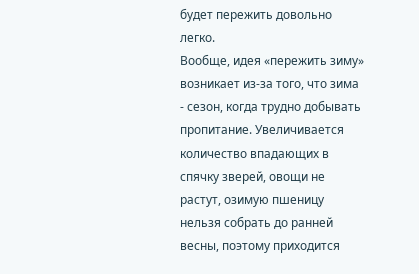будет пережить довольно легко.
Вообще, идея «пережить зиму» возникает из-за того, что зима - сезон, когда трудно добывать пропитание. Увеличивается количество впадающих в спячку зверей, овощи не растут, озимую пшеницу нельзя собрать до ранней весны, поэтому приходится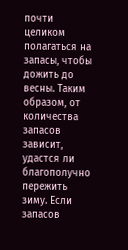почти целиком полагаться на запасы, чтобы дожить до весны. Таким образом, от количества запасов зависит, удастся ли благополучно пережить зиму. Если запасов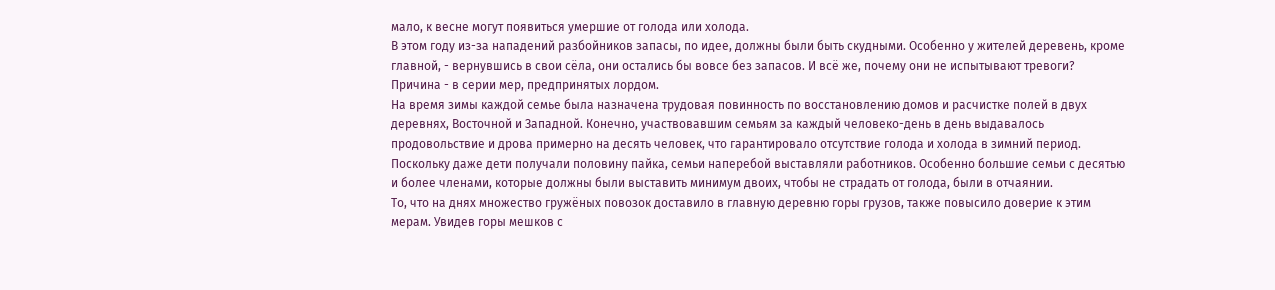мало, к весне могут появиться умершие от голода или холода.
В этом году из-за нападений разбойников запасы, по идее, должны были быть скудными. Особенно у жителей деревень, кроме главной, - вернувшись в свои сёла, они остались бы вовсе без запасов. И всё же, почему они не испытывают тревоги?
Причина - в серии мер, предпринятых лордом.
На время зимы каждой семье была назначена трудовая повинность по восстановлению домов и расчистке полей в двух деревнях, Восточной и Западной. Конечно, участвовавшим семьям за каждый человеко-день в день выдавалось продовольствие и дрова примерно на десять человек, что гарантировало отсутствие голода и холода в зимний период. Поскольку даже дети получали половину пайка, семьи наперебой выставляли работников. Особенно большие семьи с десятью и более членами, которые должны были выставить минимум двоих, чтобы не страдать от голода, были в отчаянии.
То, что на днях множество гружёных повозок доставило в главную деревню горы грузов, также повысило доверие к этим мерам. Увидев горы мешков с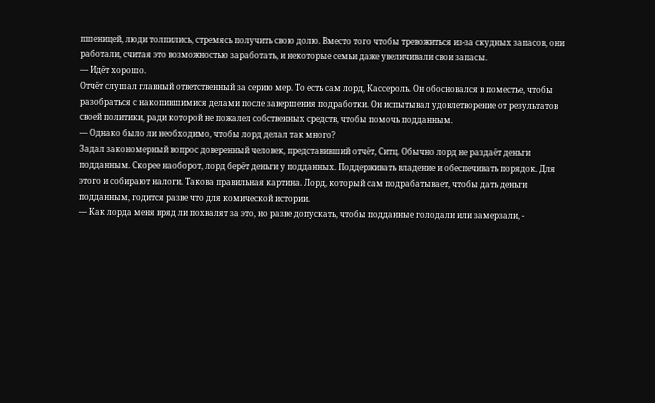пшеницей, люди толпились, стремясь получить свою долю. Вместо того чтобы тревожиться из-за скудных запасов, они работали, считая это возможностью заработать, и некоторые семьи даже увеличивали свои запасы.
— Идёт хорошо.
Отчёт слушал главный ответственный за серию мер. То есть сам лорд, Кассероль. Он обосновался в поместье, чтобы разобраться с накопившимися делами после завершения подработки. Он испытывал удовлетворение от результатов своей политики, ради которой не пожалел собственных средств, чтобы помочь подданным.
— Однако было ли необходимо, чтобы лорд делал так много?
Задал закономерный вопрос доверенный человек, представивший отчёт, Ситц. Обычно лорд не раздаёт деньги подданным. Скорее наоборот, лорд берёт деньги у подданных. Поддерживать владение и обеспечивать порядок. Для этого и собирают налоги. Такова правильная картина. Лорд, который сам подрабатывает, чтобы дать деньги подданным, годится разве что для комической истории.
— Как лорда меня вряд ли похвалят за это, но разве допускать, чтобы подданные голодали или замерзали, -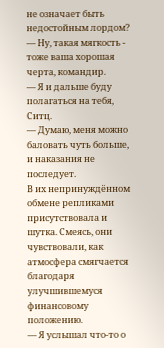не означает быть недостойным лордом?
— Ну, такая мягкость - тоже ваша хорошая черта, командир.
— Я и дальше буду полагаться на тебя, Ситц.
— Думаю, меня можно баловать чуть больше, и наказания не последует.
В их непринуждённом обмене репликами присутствовала и шутка. Смеясь, они чувствовали, как атмосфера смягчается благодаря улучшившемуся финансовому положению.
— Я услышал что-то о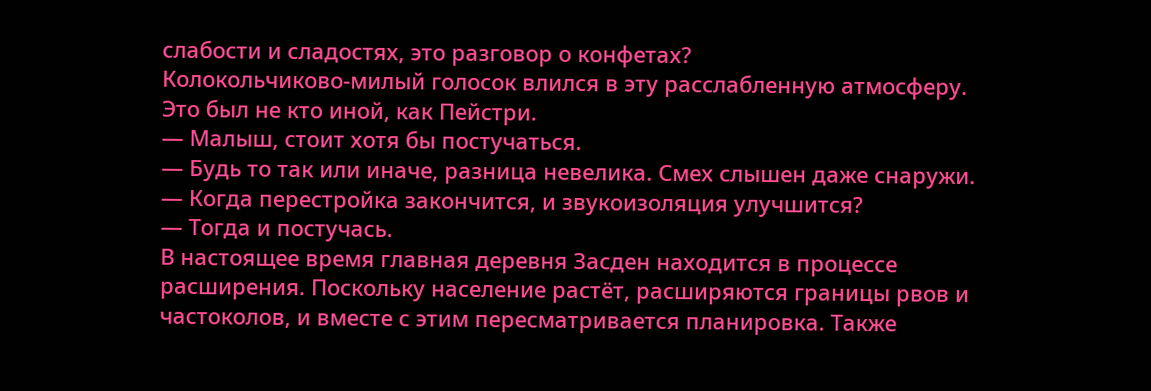слабости и сладостях, это разговор о конфетах?
Колокольчиково-милый голосок влился в эту расслабленную атмосферу. Это был не кто иной, как Пейстри.
— Малыш, стоит хотя бы постучаться.
— Будь то так или иначе, разница невелика. Смех слышен даже снаружи.
— Когда перестройка закончится, и звукоизоляция улучшится?
— Тогда и постучась.
В настоящее время главная деревня Засден находится в процессе расширения. Поскольку население растёт, расширяются границы рвов и частоколов, и вместе с этим пересматривается планировка. Также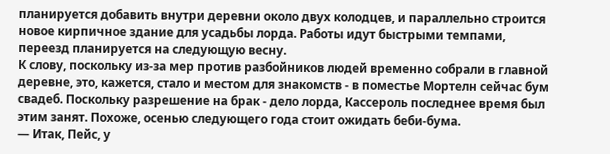планируется добавить внутри деревни около двух колодцев, и параллельно строится новое кирпичное здание для усадьбы лорда. Работы идут быстрыми темпами, переезд планируется на следующую весну.
К слову, поскольку из-за мер против разбойников людей временно собрали в главной деревне, это, кажется, стало и местом для знакомств - в поместье Мортелн сейчас бум свадеб. Поскольку разрешение на брак - дело лорда, Кассероль последнее время был этим занят. Похоже, осенью следующего года стоит ожидать беби-бума.
— Итак, Пейс, у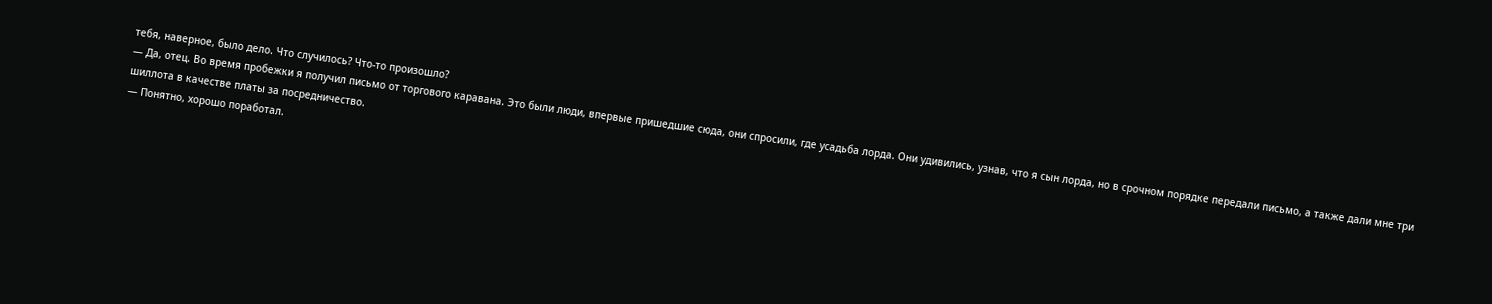тебя, наверное, было дело. Что случилось? Что-то произошло?
— Да, отец. Во время пробежки я получил письмо от торгового каравана. Это были люди, впервые пришедшие сюда, они спросили, где усадьба лорда. Они удивились, узнав, что я сын лорда, но в срочном порядке передали письмо, а также дали мне три шиллота в качестве платы за посредничество.
— Понятно, хорошо поработал.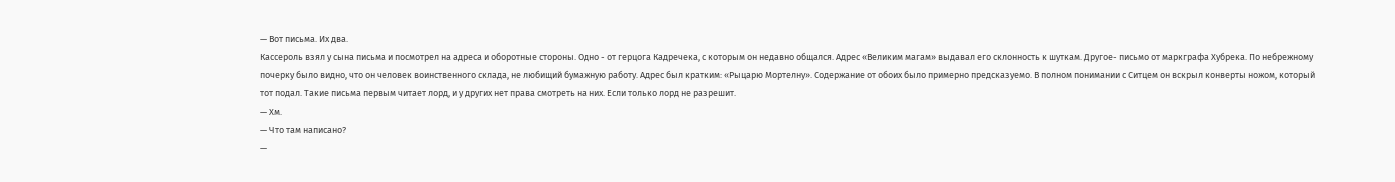— Вот письма. Их два.
Кассероль взял у сына письма и посмотрел на адреса и оборотные стороны. Одно - от герцога Кадречека, с которым он недавно общался. Адрес «Великим магам» выдавал его склонность к шуткам. Другое- письмо от маркграфа Хубрека. По небрежному почерку было видно, что он человек воинственного склада, не любищий бумажную работу. Адрес был кратким: «Рыцарю Мортелну». Содержание от обоих было примерно предсказуемо. В полном понимании с Ситцем он вскрыл конверты ножом, который тот подал. Такие письма первым читает лорд, и у других нет права смотреть на них. Если только лорд не разрешит.
— Хм.
— Что там написано?
—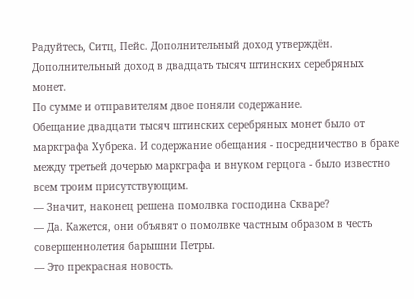Радуйтесь, Ситц, Пейс. Дополнительный доход утверждён. Дополнительный доход в двадцать тысяч штинских серебряных монет.
По сумме и отправителям двое поняли содержание.
Обещание двадцати тысяч штинских серебряных монет было от маркграфа Хубрека. И содержание обещания - посредничество в браке между третьей дочерью маркграфа и внуком герцога - было известно всем троим присутствующим.
— Значит, наконец решена помолвка господина Скваре?
— Да. Кажется, они объявят о помолвке частным образом в честь совершеннолетия барышни Петры.
— Это прекрасная новость.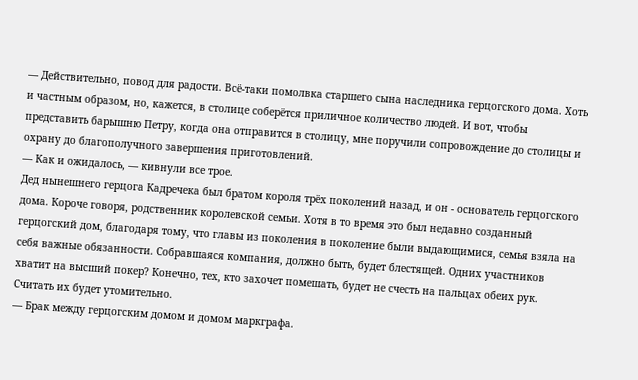— Действительно, повод для радости. Всё-таки помолвка старшего сына наследника герцогского дома. Хоть и частным образом, но, кажется, в столице соберётся приличное количество людей. И вот, чтобы представить барышню Петру, когда она отправится в столицу, мне поручили сопровождение до столицы и охрану до благополучного завершения приготовлений.
— Как и ожидалось, — кивнули все трое.
Дед нынешнего герцога Кадречека был братом короля трёх поколений назад, и он - основатель герцогского дома. Короче говоря, родственник королевской семьи. Хотя в то время это был недавно созданный герцогский дом, благодаря тому, что главы из поколения в поколение были выдающимися, семья взяла на себя важные обязанности. Собравшаяся компания, должно быть, будет блестящей. Одних участников хватит на высший покер? Конечно, тех, кто захочет помешать, будет не счесть на пальцах обеих рук. Считать их будет утомительно.
— Брак между герцогским домом и домом маркграфа.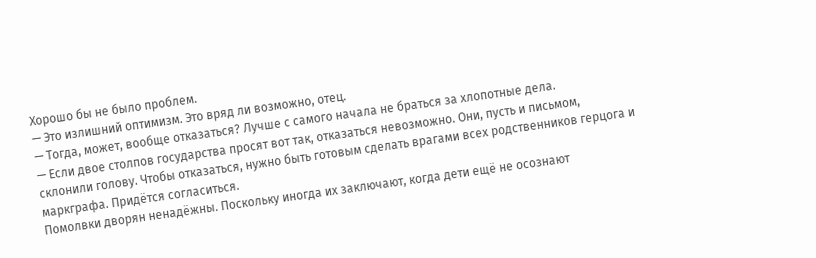Хорошо бы не было проблем.
— Это излишний оптимизм. Это вряд ли возможно, отец.
— Тогда, может, вообще отказаться? Лучше с самого начала не браться за хлопотные дела.
— Если двое столпов государства просят вот так, отказаться невозможно. Они, пусть и письмом, склонили голову. Чтобы отказаться, нужно быть готовым сделать врагами всех родственников герцога и маркграфа. Придётся согласиться.
Помолвки дворян ненадёжны. Поскольку иногда их заключают, когда дети ещё не осознают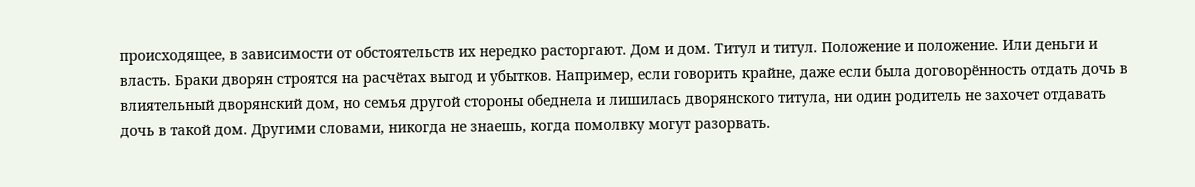происходящее, в зависимости от обстоятельств их нередко расторгают. Дом и дом. Титул и титул. Положение и положение. Или деньги и власть. Браки дворян строятся на расчётах выгод и убытков. Например, если говорить крайне, даже если была договорённость отдать дочь в влиятельный дворянский дом, но семья другой стороны обеднела и лишилась дворянского титула, ни один родитель не захочет отдавать дочь в такой дом. Другими словами, никогда не знаешь, когда помолвку могут разорвать.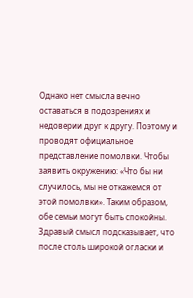Однако нет смысла вечно оставаться в подозрениях и недоверии друг к другу. Поэтому и проводят официальное представление помолвки. Чтобы заявить окружению: «Что бы ни случилось, мы не откажемся от этой помолвки». Таким образом, обе семьи могут быть спокойны. Здравый смысл подсказывает, что после столь широкой огласки и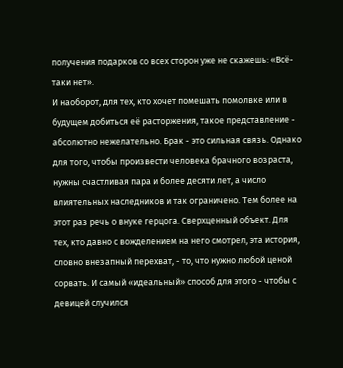получения подарков со всех сторон уже не скажешь: «Всё-таки нет».
И наоборот, для тех, кто хочет помешать помолвке или в будущем добиться её расторжения, такое представление - абсолютно нежелательно. Брак - это сильная связь. Однако для того, чтобы произвести человека брачного возраста, нужны счастливая пара и более десяти лет, а число влиятельных наследников и так ограничено. Тем более на этот раз речь о внуке герцога. Сверхценный объект. Для тех, кто давно с вожделением на него смотрел, эта история, словно внезапный перехват, - то, что нужно любой ценой сорвать. И самый «идеальный» способ для этого - чтобы с девицей случился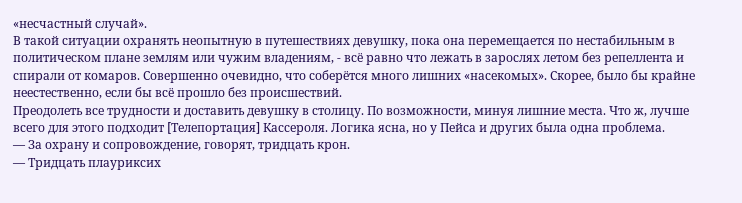«несчастный случай».
В такой ситуации охранять неопытную в путешествиях девушку, пока она перемещается по нестабильным в политическом плане землям или чужим владениям, - всё равно что лежать в зарослях летом без репеллента и спирали от комаров. Совершенно очевидно, что соберётся много лишних «насекомых». Скорее, было бы крайне неестественно, если бы всё прошло без происшествий.
Преодолеть все трудности и доставить девушку в столицу. По возможности, минуя лишние места. Что ж, лучше всего для этого подходит [Телепортация] Кассероля. Логика ясна, но у Пейса и других была одна проблема.
— За охрану и сопровождение, говорят, тридцать крон.
— Тридцать плауриксих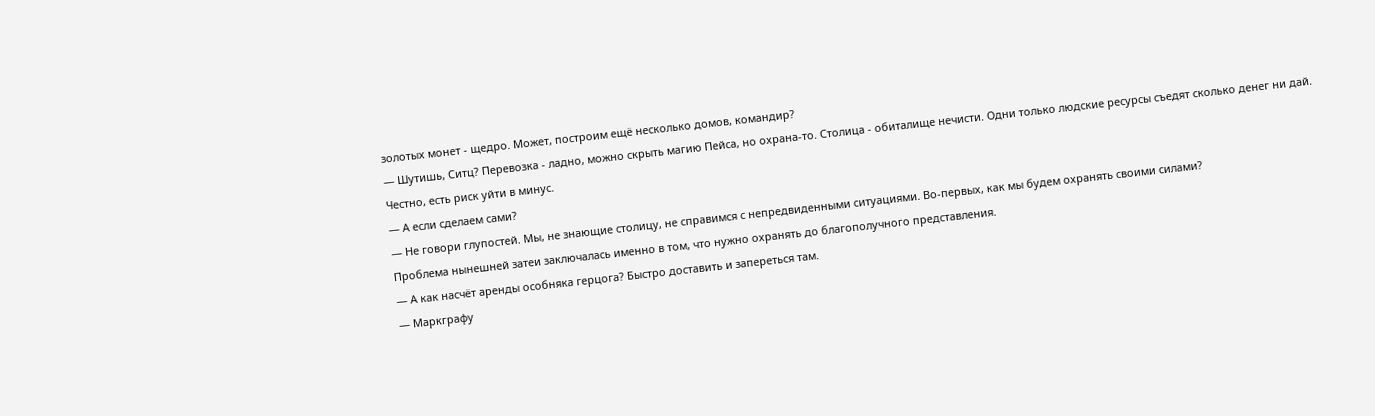золотых монет - щедро. Может, построим ещё несколько домов, командир?
— Шутишь, Ситц? Перевозка - ладно, можно скрыть магию Пейса, но охрана-то. Столица - обиталище нечисти. Одни только людские ресурсы съедят сколько денег ни дай. Честно, есть риск уйти в минус.
— А если сделаем сами?
— Не говори глупостей. Мы, не знающие столицу, не справимся с непредвиденными ситуациями. Во-первых, как мы будем охранять своими силами?
Проблема нынешней затеи заключалась именно в том, что нужно охранять до благополучного представления.
— А как насчёт аренды особняка герцога? Быстро доставить и запереться там.
— Маркграфу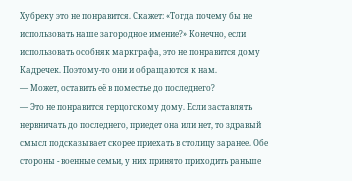Хубреку это не понравится. Скажет: «Тогда почему бы не использовать наше загородное имение?» Конечно, если использовать особняк маркграфа, это не понравится дому Кадречек. Поэтому-то они и обращаются к нам.
— Может, оставить её в поместье до последнего?
— Это не понравится герцогскому дому. Если заставлять нервничать до последнего, приедет она или нет, то здравый смысл подсказывает скорее приехать в столицу заранее. Обе стороны - военные семьи, у них принято приходить раньше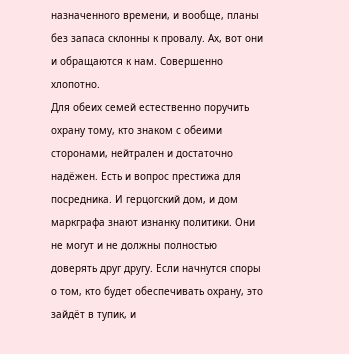назначенного времени, и вообще, планы без запаса склонны к провалу. Ах, вот они и обращаются к нам. Совершенно хлопотно.
Для обеих семей естественно поручить охрану тому, кто знаком с обеими сторонами, нейтрален и достаточно надёжен. Есть и вопрос престижа для посредника. И герцогский дом, и дом маркграфа знают изнанку политики. Они не могут и не должны полностью доверять друг другу. Если начнутся споры о том, кто будет обеспечивать охрану, это зайдёт в тупик, и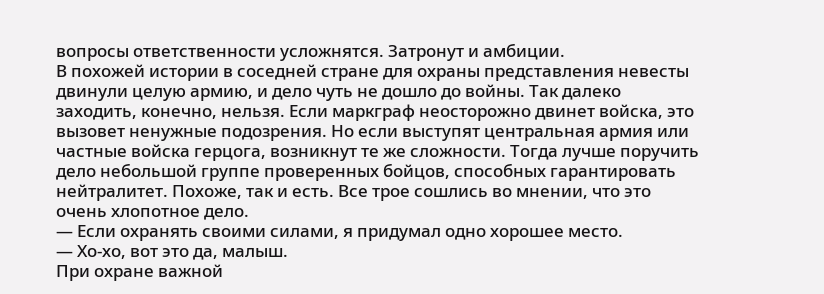вопросы ответственности усложнятся. Затронут и амбиции.
В похожей истории в соседней стране для охраны представления невесты двинули целую армию, и дело чуть не дошло до войны. Так далеко заходить, конечно, нельзя. Если маркграф неосторожно двинет войска, это вызовет ненужные подозрения. Но если выступят центральная армия или частные войска герцога, возникнут те же сложности. Тогда лучше поручить дело небольшой группе проверенных бойцов, способных гарантировать нейтралитет. Похоже, так и есть. Все трое сошлись во мнении, что это очень хлопотное дело.
— Если охранять своими силами, я придумал одно хорошее место.
— Хо-хо, вот это да, малыш.
При охране важной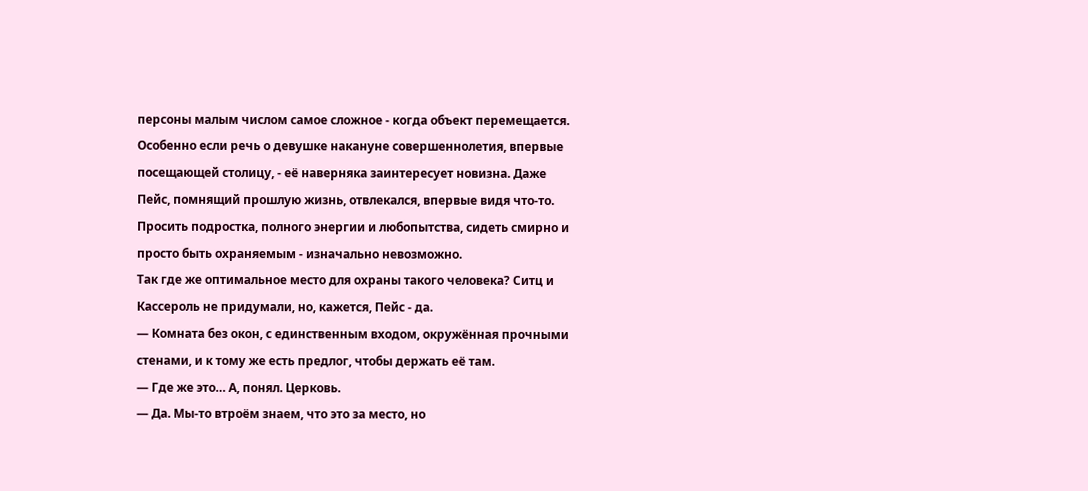персоны малым числом самое сложное - когда объект перемещается. Особенно если речь о девушке накануне совершеннолетия, впервые посещающей столицу, - её наверняка заинтересует новизна. Даже Пейс, помнящий прошлую жизнь, отвлекался, впервые видя что-то. Просить подростка, полного энергии и любопытства, сидеть смирно и просто быть охраняемым - изначально невозможно.
Так где же оптимальное место для охраны такого человека? Ситц и Кассероль не придумали, но, кажется, Пейс - да.
— Комната без окон, с единственным входом, окружённая прочными стенами, и к тому же есть предлог, чтобы держать её там.
— Где же это… А, понял. Церковь.
— Да. Мы-то втроём знаем, что это за место, но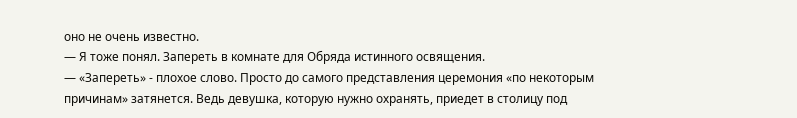оно не очень известно.
— Я тоже понял. Запереть в комнате для Обряда истинного освящения.
— «Запереть» - плохое слово. Просто до самого представления церемония «по некоторым причинам» затянется. Ведь девушка, которую нужно охранять, приедет в столицу под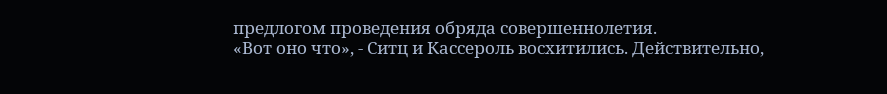предлогом проведения обряда совершеннолетия.
«Вот оно что», - Ситц и Кассероль восхитились. Действительно,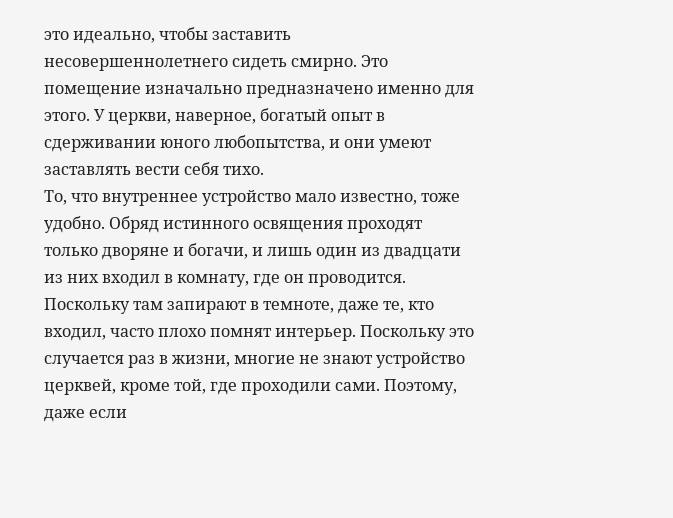это идеально, чтобы заставить несовершеннолетнего сидеть смирно. Это помещение изначально предназначено именно для этого. У церкви, наверное, богатый опыт в сдерживании юного любопытства, и они умеют заставлять вести себя тихо.
То, что внутреннее устройство мало известно, тоже удобно. Обряд истинного освящения проходят только дворяне и богачи, и лишь один из двадцати из них входил в комнату, где он проводится. Поскольку там запирают в темноте, даже те, кто входил, часто плохо помнят интерьер. Поскольку это случается раз в жизни, многие не знают устройство церквей, кроме той, где проходили сами. Поэтому, даже если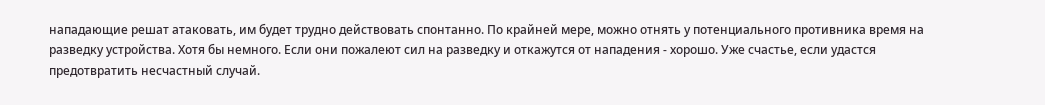нападающие решат атаковать, им будет трудно действовать спонтанно. По крайней мере, можно отнять у потенциального противника время на разведку устройства. Хотя бы немного. Если они пожалеют сил на разведку и откажутся от нападения - хорошо. Уже счастье, если удастся предотвратить несчастный случай.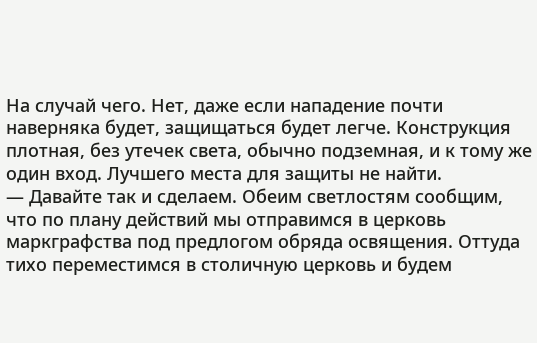На случай чего. Нет, даже если нападение почти наверняка будет, защищаться будет легче. Конструкция плотная, без утечек света, обычно подземная, и к тому же один вход. Лучшего места для защиты не найти.
— Давайте так и сделаем. Обеим светлостям сообщим, что по плану действий мы отправимся в церковь маркграфства под предлогом обряда освящения. Оттуда тихо переместимся в столичную церковь и будем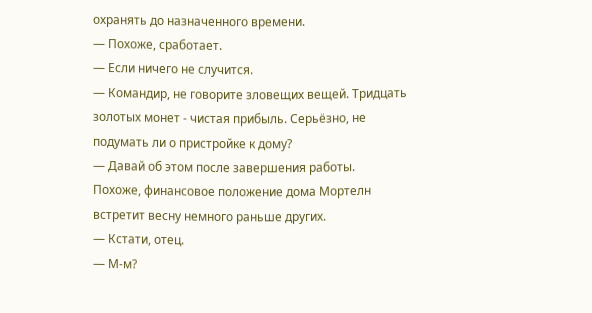охранять до назначенного времени.
— Похоже, сработает.
— Если ничего не случится.
— Командир, не говорите зловещих вещей. Тридцать золотых монет - чистая прибыль. Серьёзно, не подумать ли о пристройке к дому?
— Давай об этом после завершения работы.
Похоже, финансовое положение дома Мортелн встретит весну немного раньше других.
— Кстати, отец.
— М-м?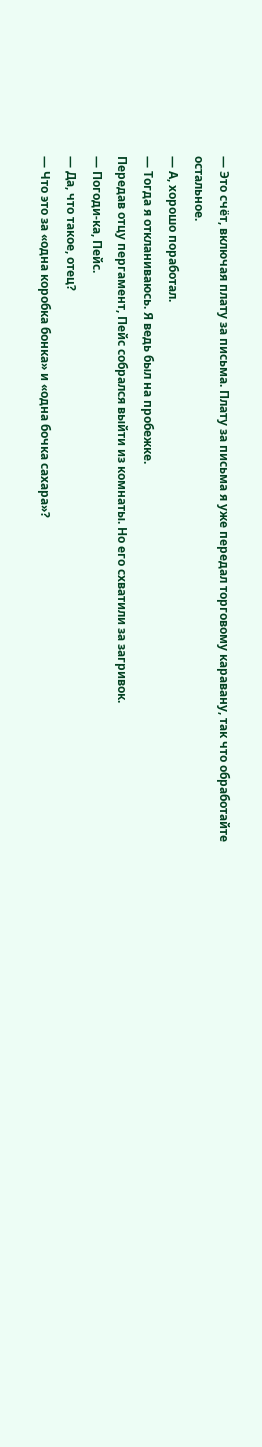— Это счёт, включая плату за письма. Плату за письма я уже передал торговому каравану, так что обработайте остальное.
— А, хорошо поработал.
— Тогда я откланиваюсь. Я ведь был на пробежке.
Передав отцу пергамент, Пейс собрался выйти из комнаты. Но его схватили за загривок.
— Погоди-ка, Пейс.
— Да, что такое, отец?
— Что это за «одна коробка бонка» и «одна бочка сахара»?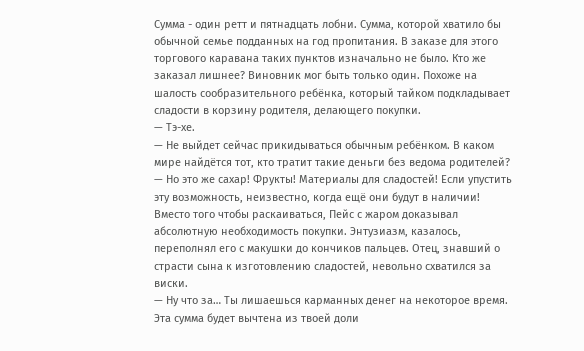Сумма - один ретт и пятнадцать лобни. Сумма, которой хватило бы обычной семье подданных на год пропитания. В заказе для этого торгового каравана таких пунктов изначально не было. Кто же заказал лишнее? Виновник мог быть только один. Похоже на шалость сообразительного ребёнка, который тайком подкладывает сладости в корзину родителя, делающего покупки.
— Тэ-хе.
— Не выйдет сейчас прикидываться обычным ребёнком. В каком мире найдётся тот, кто тратит такие деньги без ведома родителей?
— Но это же сахар! Фрукты! Материалы для сладостей! Если упустить эту возможность, неизвестно, когда ещё они будут в наличии!
Вместо того чтобы раскаиваться, Пейс с жаром доказывал абсолютную необходимость покупки. Энтузиазм, казалось, переполнял его с макушки до кончиков пальцев. Отец, знавший о страсти сына к изготовлению сладостей, невольно схватился за виски.
— Ну что за… Ты лишаешься карманных денег на некоторое время. Эта сумма будет вычтена из твоей доли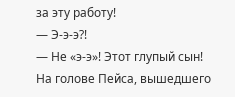за эту работу!
— Э-э-э?!
— Не «э-э»! Этот глупый сын!
На голове Пейса, вышедшего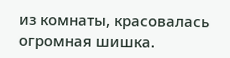из комнаты, красовалась огромная шишка.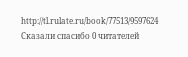http://tl.rulate.ru/book/77513/9597624
Сказали спасибо 0 читателей